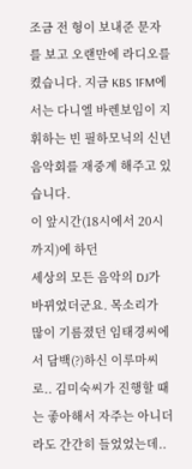조금 전 형이 보내준 문자를 보고 오랜만에 라디오를 켰습니다. 지금 KBS 1FM에서는 다니엘 바렌보임이 지휘하는 빈 필하모닉의 신년음악회를 재중계 해주고 있습니다.
이 앞시간(18시에서 20시까지)에 하던
세상의 모든 음악의 DJ가 바뀌었더군요. 목소리가 많이 기름졌던 임태경씨에서 담백(?)하신 이루마씨로.. 김미숙씨가 진행할 때는 좋아해서 자주는 아니더라도 간간히 들었었는데..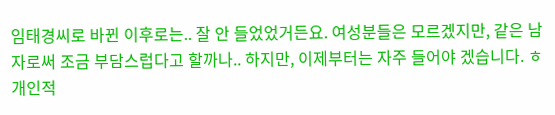임태경씨로 바뀐 이후로는.. 잘 안 들었었거든요. 여성분들은 모르겠지만, 같은 남자로써 조금 부담스럽다고 할까나.. 하지만, 이제부터는 자주 들어야 겠습니다. ㅎ
개인적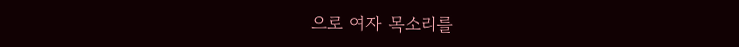으로 여자 목소리를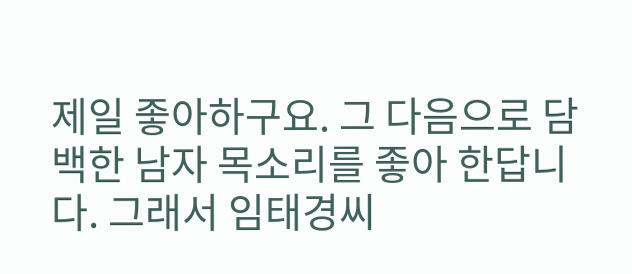제일 좋아하구요. 그 다음으로 담백한 남자 목소리를 좋아 한답니다. 그래서 임태경씨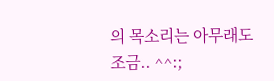의 목소리는 아무래도 조금.. ^^:;